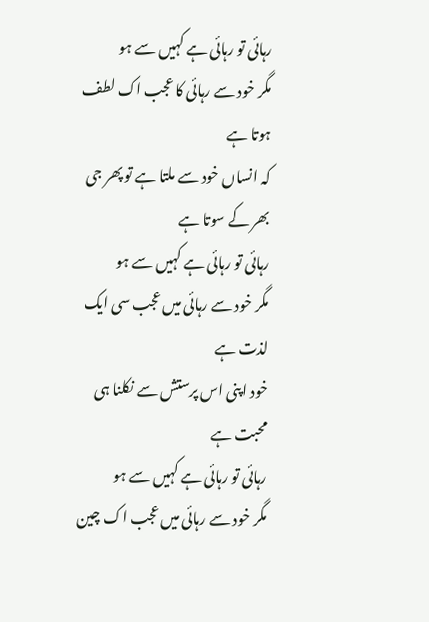رہائی تو رہائی ہے کہیں سے ہو
مگر خود سے رہائی کا عجب اک لطف ہوتا ہے
کہ انساں خود سے ملتا ہے تو پھر جی بھر کے سوتا ہے
رہائی تو رہائی ہے کہیں سے ہو
مگر خود سے رہائی میں عجب سی ایک لذت ہے
خود اپنی اس پرستش سے نکلنا ہی محبت ہے
رہائی تو رہائی ہے کہیں سے ہو
مگر خود سے رہائی میں عجب اک چین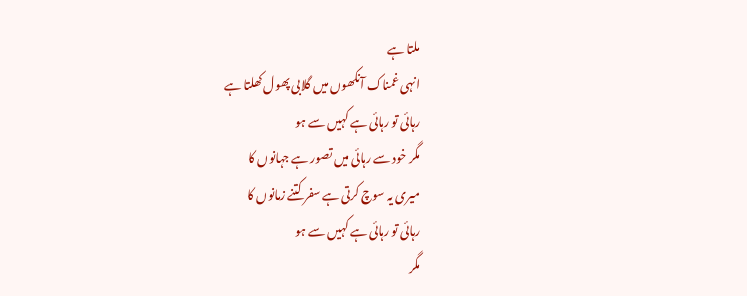ملتا ہے
انہی غمناک آنکھوں میں گلابی پھول کھلتا ہے
رہائی تو رہائی ہے کہیں سے ہو
مگر خود سے رہائی میں تصور ہے جہانوں کا
میری یہ سوچ کرتی ہے سفر کتنے زمانوں کا
رہائی تو رہائی ہے کہیں سے ہو
مگر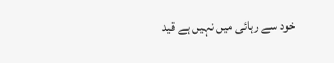خود سے رہائی میں نہیں ہے قید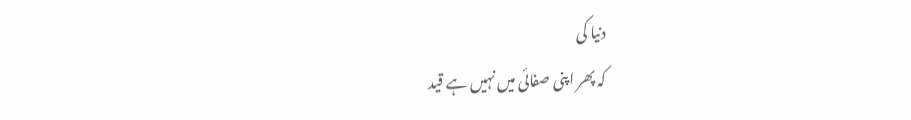دنیا کی
کہ پھر اپنی صفائی میں نہیں ہے قید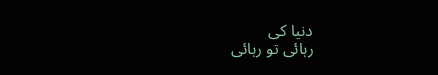دنیا کی
رہائی تو رہائی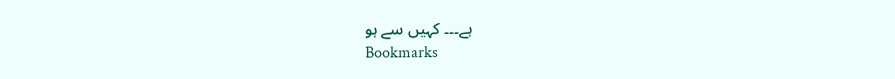ہے۔۔۔ کہیں سے ہو
Bookmarks